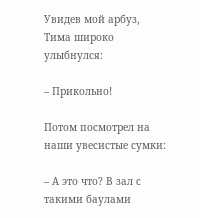Увидев мой арбуз, Тима широко улыбнулся:

– Прикольно!

Потом посмотрел на наши увесистые сумки:

– А это что? В зал с такими баулами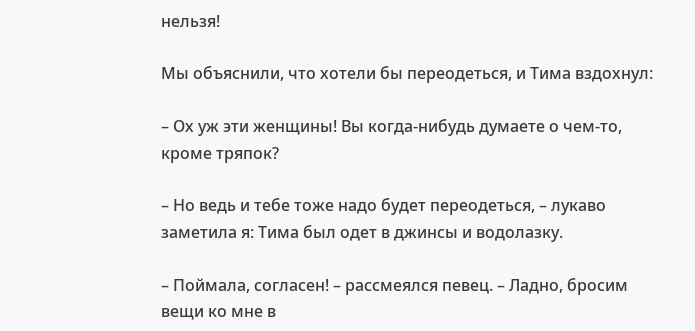нельзя!

Мы объяснили, что хотели бы переодеться, и Тима вздохнул:

– Ох уж эти женщины! Вы когда-нибудь думаете о чем-то, кроме тряпок?

– Но ведь и тебе тоже надо будет переодеться, – лукаво заметила я: Тима был одет в джинсы и водолазку.

– Поймала, согласен! – рассмеялся певец. – Ладно, бросим вещи ко мне в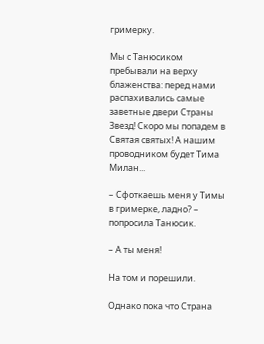гримерку.

Мы с Танюсиком пребывали на верху блаженства: перед нами распахивались самые заветные двери Страны Звезд! Скоро мы попадем в Святая святых! А нашим проводником будет Тима Милан...

– Сфоткаешь меня у Тимы в гримерке, ладно? – попросила Танюсик.

– А ты меня!

На том и порешили.

Однако пока что Страна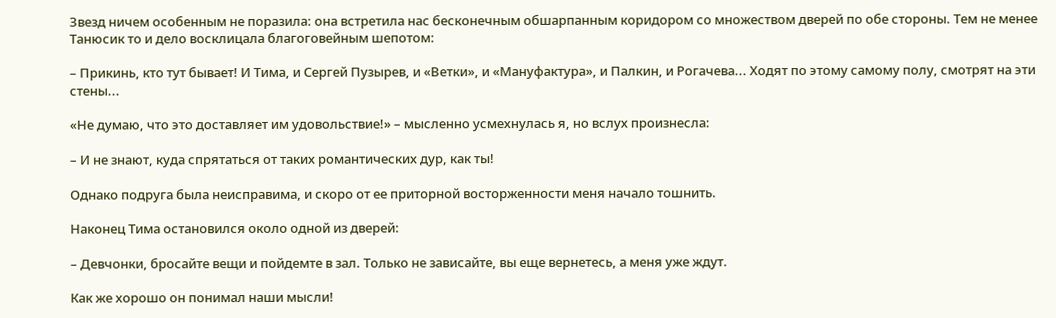Звезд ничем особенным не поразила: она встретила нас бесконечным обшарпанным коридором со множеством дверей по обе стороны. Тем не менее Танюсик то и дело восклицала благоговейным шепотом:

– Прикинь, кто тут бывает! И Тима, и Сергей Пузырев, и «Ветки», и «Мануфактура», и Палкин, и Рогачева... Ходят по этому самому полу, смотрят на эти стены...

«Не думаю, что это доставляет им удовольствие!» – мысленно усмехнулась я, но вслух произнесла:

– И не знают, куда спрятаться от таких романтических дур, как ты!

Однако подруга была неисправима, и скоро от ее приторной восторженности меня начало тошнить.

Наконец Тима остановился около одной из дверей:

– Девчонки, бросайте вещи и пойдемте в зал. Только не зависайте, вы еще вернетесь, а меня уже ждут.

Как же хорошо он понимал наши мысли!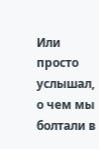Или просто услышал, о чем мы болтали в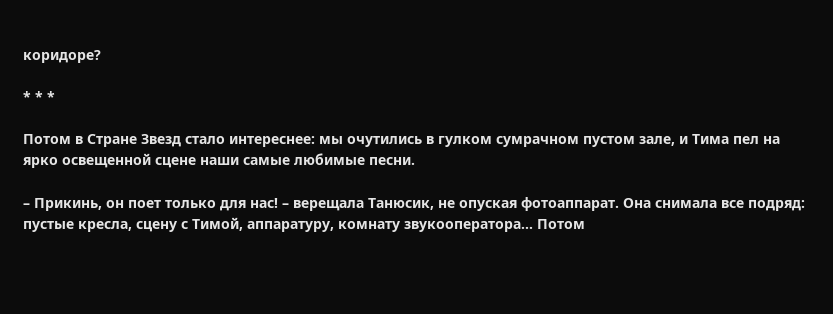коридоре?

* * *

Потом в Стране Звезд стало интереснее: мы очутились в гулком сумрачном пустом зале, и Тима пел на ярко освещенной сцене наши самые любимые песни.

– Прикинь, он поет только для нас! – верещала Танюсик, не опуская фотоаппарат. Она снимала все подряд: пустые кресла, сцену с Тимой, аппаратуру, комнату звукооператора... Потом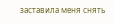заставила меня снять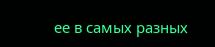ее в самых разных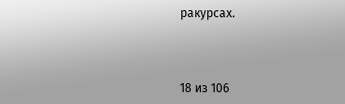ракурсах.



18 из 106